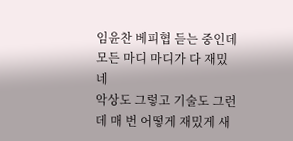임윤찬 베피협 듣는 중인데 모든 마디 마디가 다 재밌네
악상도 그렇고 기술도 그런데 매 번 어떻게 재밌게 새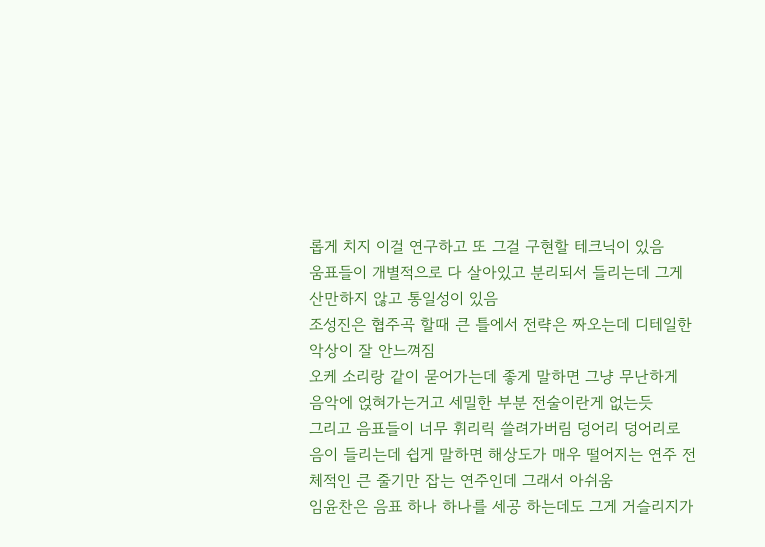롭게 치지 이걸 연구하고 또 그걸 구현할 테크닉이 있음
움표들이 개별적으로 다 살아있고 분리되서 들리는데 그게 산만하지 않고 통일성이 있음
조성진은 협주곡 할때 큰 틀에서 전략은 짜오는데 디테일한 악상이 잘 안느껴짐
오케 소리랑 같이 묻어가는데 좋게 말하면 그냥 무난하게 음악에 얹혀가는거고 세밀한 부분 전술이란게 없는듯
그리고 음표들이 너무 휘리릭 쓸려가버림 덩어리 덩어리로 음이 들리는데 쉽게 말하면 해상도가 매우 떨어지는 연주 전체적인 큰 줄기만 잡는 연주인데 그래서 아쉬움
임윤찬은 음표 하나 하나를 세공 하는데도 그게 거슬리지가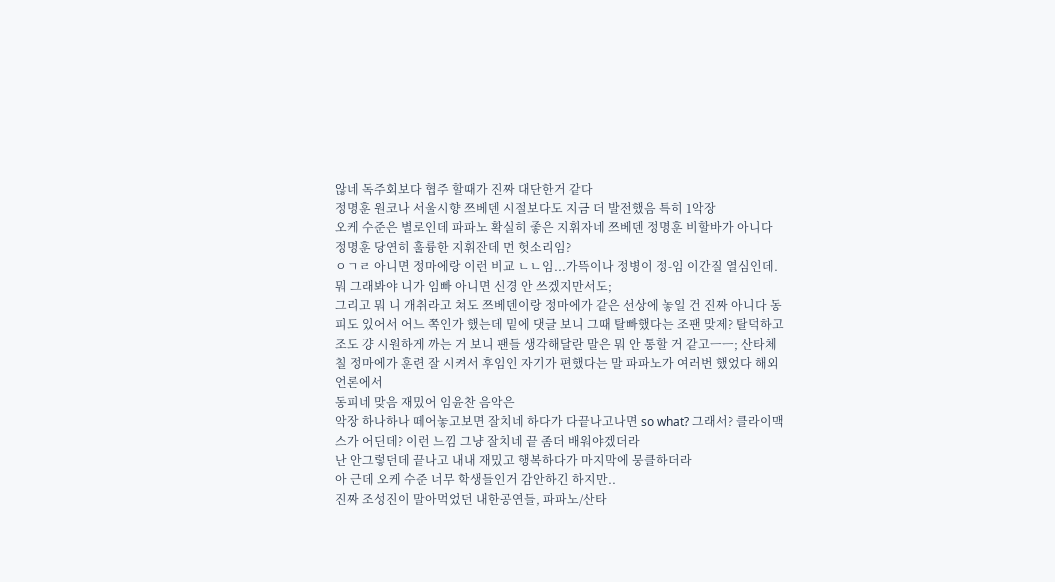않네 독주회보다 협주 할때가 진짜 대단한거 같다
정명훈 원코나 서울시향 쯔베덴 시절보다도 지금 더 발전했음 특히 1악장
오케 수준은 별로인데 파파노 확실히 좋은 지휘자네 쯔베덴 정명훈 비할바가 아니다
정명훈 당연히 훌륭한 지휘잔데 먼 헛소리임?
ㅇㄱㄹ 아니면 정마에랑 이런 비교 ㄴㄴ임...가뜩이나 정병이 정-임 이간질 열심인데. 뭐 그래봐야 니가 임빠 아니면 신경 안 쓰겠지만서도;
그리고 뭐 니 개취라고 쳐도 쯔베덴이랑 정마에가 같은 선상에 놓일 건 진짜 아니다 동피도 있어서 어느 쪽인가 했는데 밑에 댓글 보니 그때 탈빠했다는 조팬 맞제? 탈덕하고 조도 걍 시원하게 까는 거 보니 팬들 생각해달란 말은 뭐 안 통할 거 같고ㅡㅡ; 산타체칠 정마에가 훈련 잘 시켜서 후임인 자기가 편했다는 말 파파노가 여러번 했었다 해외 언론에서
동피네 맞음 재밌어 임윤찬 음악은
악장 하나하나 떼어놓고보면 잘치네 하다가 다끝나고나면 so what? 그래서? 클라이맥스가 어딘데? 이런 느낌 그냥 잘치네 끝 좀더 배워야겠더라
난 안그렇던데 끝나고 내내 재밌고 행복하다가 마지막에 뭉클하더라
아 근데 오케 수준 너무 학생들인거 감안하긴 하지만..
진짜 조성진이 말아먹었던 내한공연들, 파파노/산타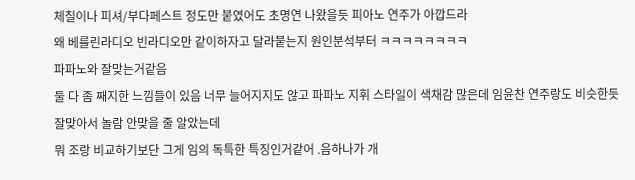체칠이나 피셔/부다페스트 정도만 붙였어도 초명연 나왔을듯 피아노 연주가 아깝드라
왜 베를린라디오 빈라디오만 같이하자고 달라붙는지 원인분석부터 ㅋㅋㅋㅋㅋㅋㅋㅋ
파파노와 잘맞는거같음
둘 다 좀 째지한 느낌들이 있음 너무 늘어지지도 않고 파파노 지휘 스타일이 색채감 많은데 임윤찬 연주랑도 비슷한듯
잘맞아서 놀람 안맞을 줄 알았는데
뭐 조랑 비교하기보단 그게 임의 독특한 특징인거같어 .음하나가 개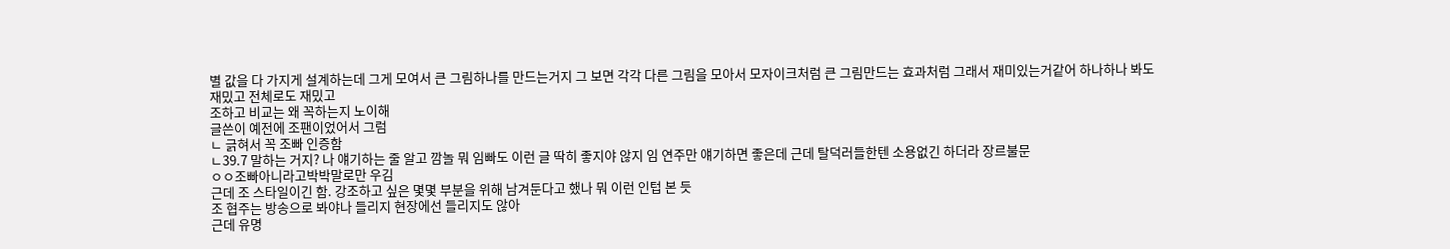별 값을 다 가지게 설계하는데 그게 모여서 큰 그림하나를 만드는거지 그 보면 각각 다른 그림을 모아서 모자이크처럼 큰 그림만드는 효과처럼 그래서 재미있는거같어 하나하나 봐도 재밌고 전체로도 재밌고
조하고 비교는 왜 꼭하는지 노이해
글쓴이 예전에 조팬이었어서 그럼
ㄴ 긁혀서 꼭 조빠 인증함
ㄴ39.7 말하는 거지? 나 얘기하는 줄 알고 깜놀 뭐 임빠도 이런 글 딱히 좋지야 않지 임 연주만 얘기하면 좋은데 근데 탈덕러들한텐 소용없긴 하더라 장르불문
ㅇㅇ조빠아니라고박박말로만 우김
근데 조 스타일이긴 함. 강조하고 싶은 몇몇 부분을 위해 남겨둔다고 했나 뭐 이런 인텁 본 듯
조 협주는 방송으로 봐야나 들리지 현장에선 들리지도 않아
근데 유명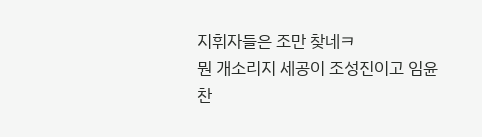지휘자들은 조만 찾네ㅋ
뭔 개소리지 세공이 조성진이고 임윤찬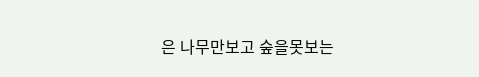은 나무만보고 숲을못보는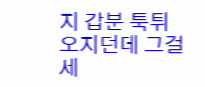지 갑분 툭튀 오지던데 그걸 세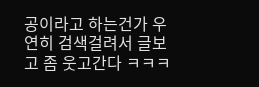공이라고 하는건가 우연히 검색걸려서 글보고 좀 웃고간다 ㅋㅋㅋ